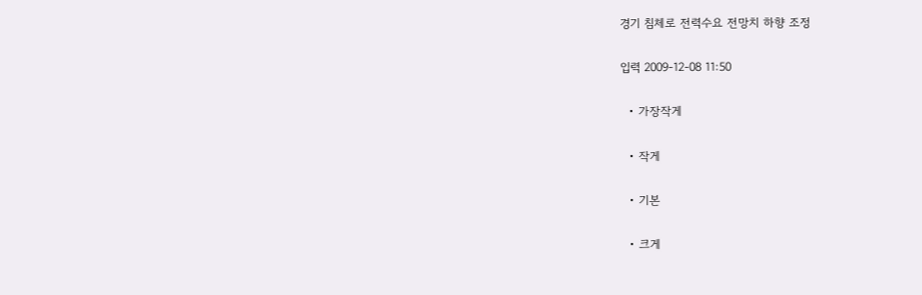경기 침체로 전력수요 전망치 하향 조정

입력 2009-12-08 11:50

  • 가장작게

  • 작게

  • 기본

  • 크게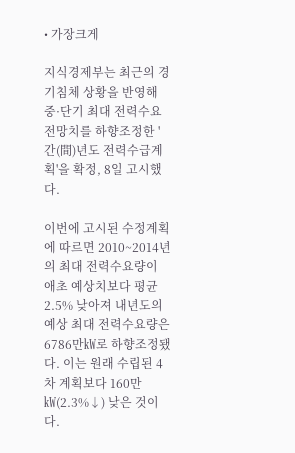• 가장크게

지식경제부는 최근의 경기침체 상황을 반영해 중·단기 최대 전력수요 전망치를 하향조정한 '간(間)년도 전력수급계획'을 확정, 8일 고시했다.

이번에 고시된 수정계획에 따르면 2010~2014년의 최대 전력수요량이 애초 예상치보다 평균 2.5% 낮아져 내년도의 예상 최대 전력수요량은 6786만㎾로 하향조정됐다. 이는 원래 수립된 4차 계획보다 160만㎾(2.3%↓) 낮은 것이다.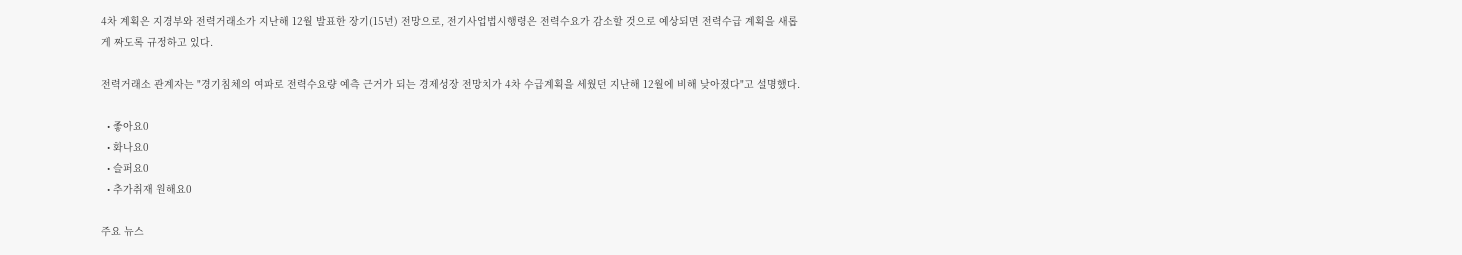4차 계획은 지경부와 전력거래소가 지난해 12월 발표한 장기(15년) 전망으로, 전기사업법시행령은 전력수요가 감소할 것으로 예상되면 전력수급 계획을 새롭게 짜도록 규정하고 있다.

전력거래소 관계자는 "경기침체의 여파로 전력수요량 예측 근거가 되는 경제성장 전망치가 4차 수급계획을 세웠던 지난해 12월에 비해 낮아졌다"고 설명했다.

  • 좋아요0
  • 화나요0
  • 슬퍼요0
  • 추가취재 원해요0

주요 뉴스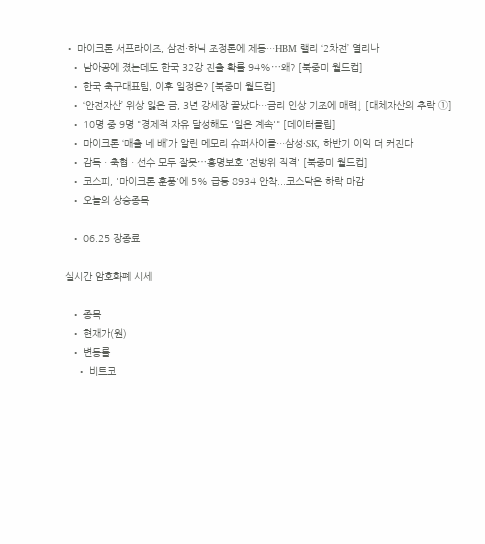• 마이크론 서프라이즈, 삼전·하닉 조정론에 제동…HBM 랠리 ‘2차전’ 열리나
  • 남아공에 졌는데도 한국 32강 진출 확률 94%⋯왜? [북중미 월드컵]
  • 한국 축구대표팀, 이후 일정은? [북중미 월드컵]
  • ‘안전자산’ 위상 잃은 금, 3년 강세장 끝났다…금리 인상 기조에 매력↓ [대체자산의 추락 ①]
  • 10명 중 9명 "경제적 자유 달성해도 '일은 계속'" [데이터클립]
  • 마이크론 ‘매출 네 배’가 알린 메모리 슈퍼사이클…삼성·SK, 하반기 이익 더 커진다
  • 감독ㆍ축협ㆍ선수 모두 잘못⋯홍명보호 '전방위 직격' [북중미 월드컵]
  • 코스피, '마이크론 훈풍'에 5% 급등 8934 안착...코스닥은 하락 마감
  • 오늘의 상승종목

  • 06.25 장종료

실시간 암호화폐 시세

  • 종목
  • 현재가(원)
  • 변동률
    • 비트코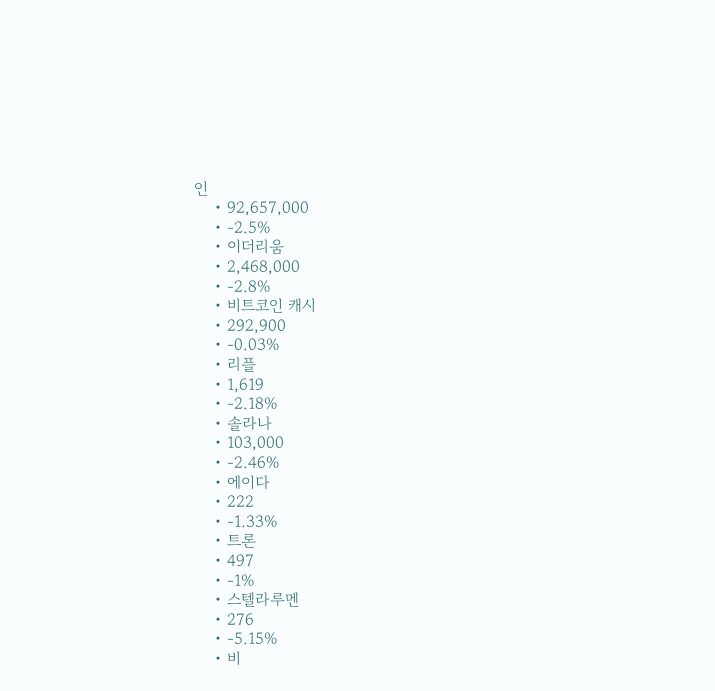인
    • 92,657,000
    • -2.5%
    • 이더리움
    • 2,468,000
    • -2.8%
    • 비트코인 캐시
    • 292,900
    • -0.03%
    • 리플
    • 1,619
    • -2.18%
    • 솔라나
    • 103,000
    • -2.46%
    • 에이다
    • 222
    • -1.33%
    • 트론
    • 497
    • -1%
    • 스텔라루멘
    • 276
    • -5.15%
    • 비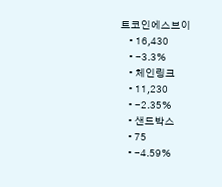트코인에스브이
    • 16,430
    • -3.3%
    • 체인링크
    • 11,230
    • -2.35%
    • 샌드박스
    • 75
    • -4.59%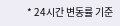* 24시간 변동률 기준